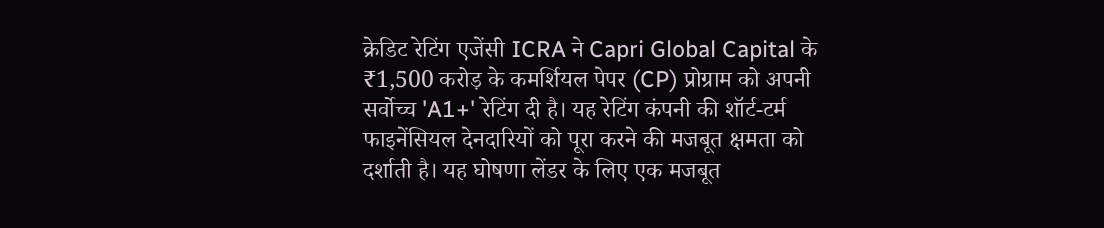क्रेडिट रेटिंग एजेंसी ICRA ने Capri Global Capital के ₹1,500 करोड़ के कमर्शियल पेपर (CP) प्रोग्राम को अपनी सर्वोच्च 'A1+' रेटिंग दी है। यह रेटिंग कंपनी की शॉर्ट-टर्म फाइनेंसियल देनदारियों को पूरा करने की मजबूत क्षमता को दर्शाती है। यह घोषणा लेंडर के लिए एक मजबूत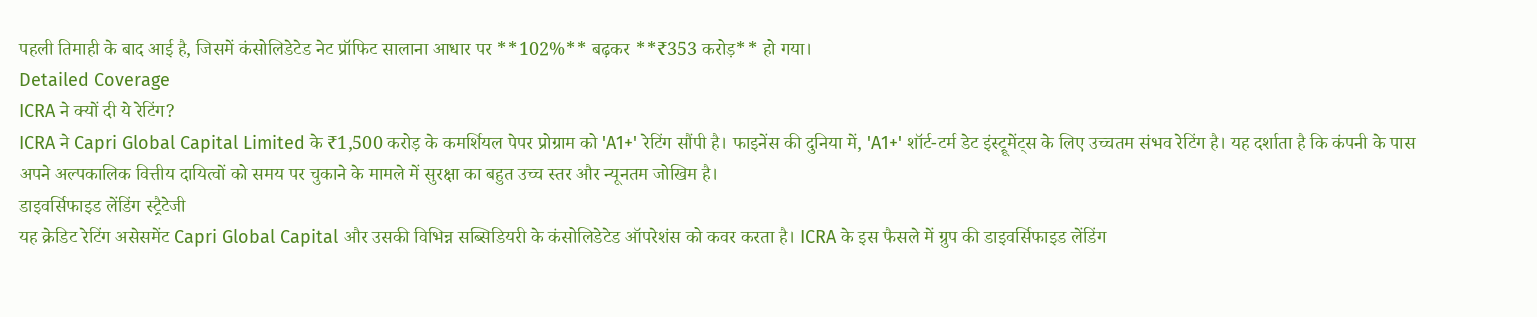पहली तिमाही के बाद आई है, जिसमें कंसोलिडेटेड नेट प्रॉफिट सालाना आधार पर **102%** बढ़कर **₹353 करोड़** हो गया।
Detailed Coverage
ICRA ने क्यों दी ये रेटिंग?
ICRA ने Capri Global Capital Limited के ₹1,500 करोड़ के कमर्शियल पेपर प्रोग्राम को 'A1+' रेटिंग सौंपी है। फाइनेंस की दुनिया में, 'A1+' शॉर्ट-टर्म डेट इंस्ट्रूमेंट्स के लिए उच्चतम संभव रेटिंग है। यह दर्शाता है कि कंपनी के पास अपने अल्पकालिक वित्तीय दायित्वों को समय पर चुकाने के मामले में सुरक्षा का बहुत उच्च स्तर और न्यूनतम जोखिम है।
डाइवर्सिफाइड लेंडिंग स्ट्रैटेजी
यह क्रेडिट रेटिंग असेसमेंट Capri Global Capital और उसकी विभिन्न सब्सिडियरी के कंसोलिडेटेड ऑपरेशंस को कवर करता है। ICRA के इस फैसले में ग्रुप की डाइवर्सिफाइड लेंडिंग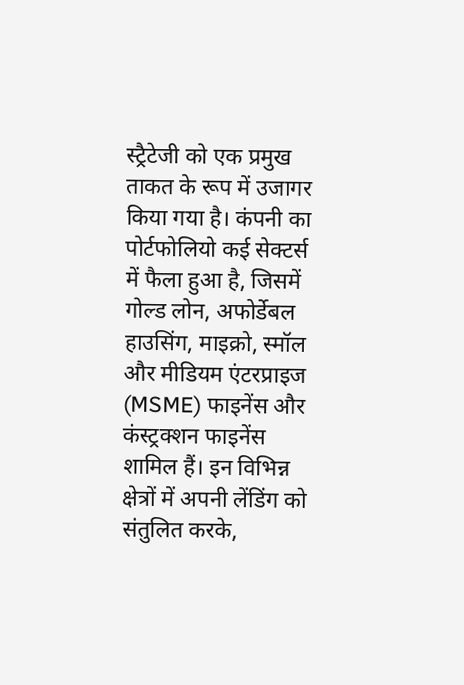स्ट्रैटेजी को एक प्रमुख ताकत के रूप में उजागर किया गया है। कंपनी का पोर्टफोलियो कई सेक्टर्स में फैला हुआ है, जिसमें गोल्ड लोन, अफोर्डेबल हाउसिंग, माइक्रो, स्मॉल और मीडियम एंटरप्राइज (MSME) फाइनेंस और कंस्ट्रक्शन फाइनेंस शामिल हैं। इन विभिन्न क्षेत्रों में अपनी लेंडिंग को संतुलित करके,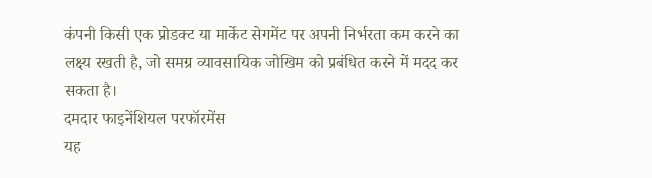कंपनी किसी एक प्रोडक्ट या मार्केट सेगमेंट पर अपनी निर्भरता कम करने का लक्ष्य रखती है, जो समग्र व्यावसायिक जोखिम को प्रबंधित करने में मदद कर सकता है।
दमदार फाइनेंशियल परफॉरमेंस
यह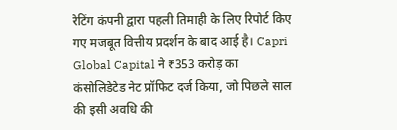रेटिंग कंपनी द्वारा पहली तिमाही के लिए रिपोर्ट किए गए मजबूत वित्तीय प्रदर्शन के बाद आई है। Capri Global Capital ने ₹353 करोड़ का कंसोलिडेटेड नेट प्रॉफिट दर्ज किया, जो पिछले साल की इसी अवधि की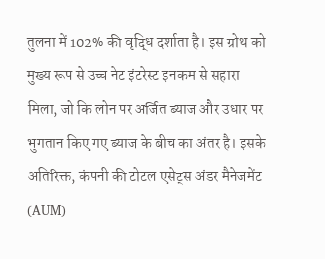तुलना में 102% की वृद्धि दर्शाता है। इस ग्रोथ को मुख्य रूप से उच्च नेट इंटरेस्ट इनकम से सहारा मिला, जो कि लोन पर अर्जित ब्याज और उधार पर भुगतान किए गए ब्याज के बीच का अंतर है। इसके अतिरिक्त, कंपनी की टोटल एसेट्स अंडर मैनेजमेंट (AUM)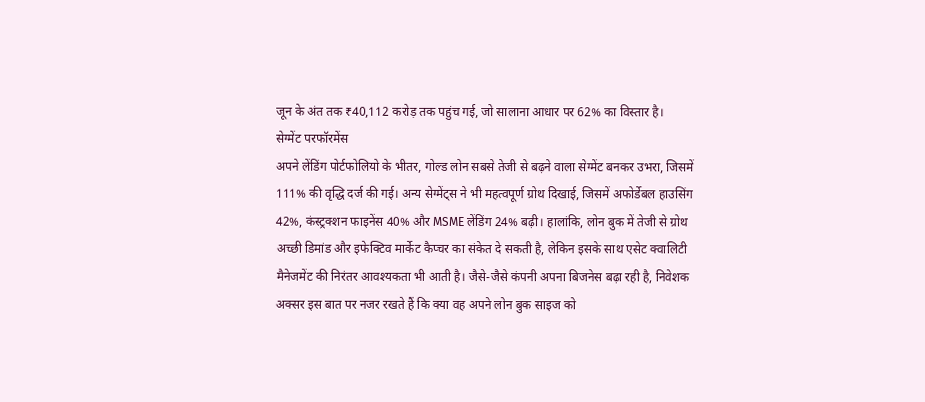जून के अंत तक ₹40,112 करोड़ तक पहुंच गई, जो सालाना आधार पर 62% का विस्तार है।
सेग्मेंट परफॉरमेंस
अपने लेंडिंग पोर्टफोलियो के भीतर, गोल्ड लोन सबसे तेजी से बढ़ने वाला सेग्मेंट बनकर उभरा, जिसमें 111% की वृद्धि दर्ज की गई। अन्य सेग्मेंट्स ने भी महत्वपूर्ण ग्रोथ दिखाई, जिसमें अफोर्डेबल हाउसिंग 42%, कंस्ट्रक्शन फाइनेंस 40% और MSME लेंडिंग 24% बढ़ी। हालांकि, लोन बुक में तेजी से ग्रोथ अच्छी डिमांड और इफेक्टिव मार्केट कैप्चर का संकेत दे सकती है, लेकिन इसके साथ एसेट क्वालिटी मैनेजमेंट की निरंतर आवश्यकता भी आती है। जैसे-जैसे कंपनी अपना बिजनेस बढ़ा रही है, निवेशक अक्सर इस बात पर नजर रखते हैं कि क्या वह अपने लोन बुक साइज को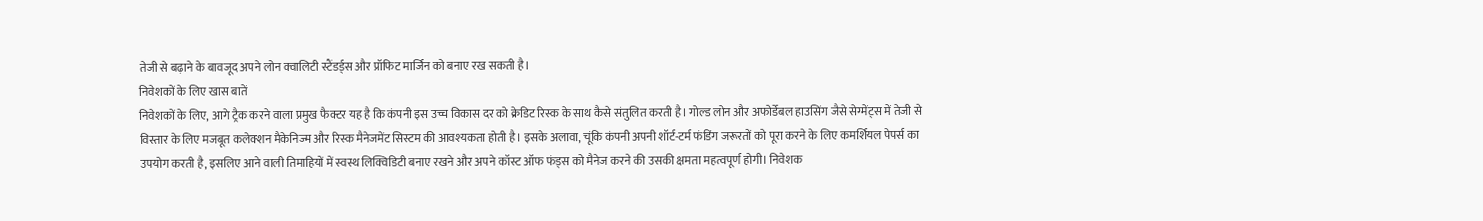तेजी से बढ़ाने के बावजूद अपने लोन क्वालिटी स्टैंडर्ड्स और प्रॉफिट मार्जिन को बनाए रख सकती है।
निवेशकों के लिए खास बातें
निवेशकों के लिए, आगे ट्रैक करने वाला प्रमुख फैक्टर यह है कि कंपनी इस उच्च विकास दर को क्रेडिट रिस्क के साथ कैसे संतुलित करती है। गोल्ड लोन और अफोर्डेबल हाउसिंग जैसे सेग्मेंट्स में तेजी से विस्तार के लिए मजबूत कलेक्शन मैकेनिज्म और रिस्क मैनेजमेंट सिस्टम की आवश्यकता होती है। इसके अलावा, चूंकि कंपनी अपनी शॉर्ट-टर्म फंडिंग जरूरतों को पूरा करने के लिए कमर्शियल पेपर्स का उपयोग करती है, इसलिए आने वाली तिमाहियों में स्वस्थ लिक्विडिटी बनाए रखने और अपने कॉस्ट ऑफ फंड्स को मैनेज करने की उसकी क्षमता महत्वपूर्ण होगी। निवेशक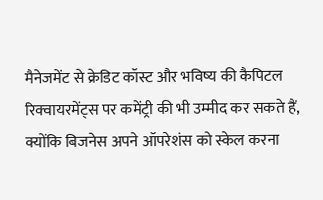मैनेजमेंट से क्रेडिट कॉस्ट और भविष्य की कैपिटल रिक्वायरमेंट्स पर कमेंट्री की भी उम्मीद कर सकते हैं, क्योंकि बिजनेस अपने ऑपरेशंस को स्केल करना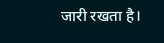जारी रखता है।